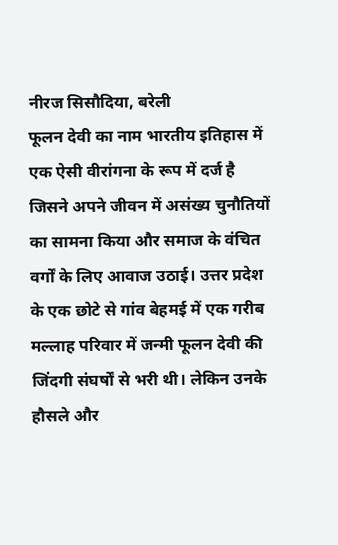नीरज सिसौदिया, बरेली
फूलन देवी का नाम भारतीय इतिहास में एक ऐसी वीरांगना के रूप में दर्ज है जिसने अपने जीवन में असंख्य चुनौतियों का सामना किया और समाज के वंचित वर्गों के लिए आवाज उठाई। उत्तर प्रदेश के एक छोटे से गांव बेहमई में एक गरीब मल्लाह परिवार में जन्मी फूलन देवी की जिंदगी संघर्षों से भरी थी। लेकिन उनके हौसले और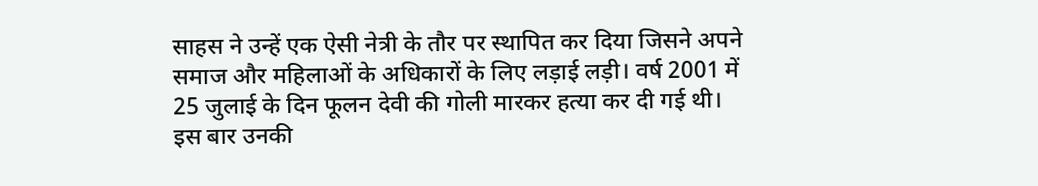साहस ने उन्हें एक ऐसी नेत्री के तौर पर स्थापित कर दिया जिसने अपने समाज और महिलाओं के अधिकारों के लिए लड़ाई लड़ी। वर्ष 2001 में 25 जुलाई के दिन फूलन देवी की गोली मारकर हत्या कर दी गई थी। इस बार उनकी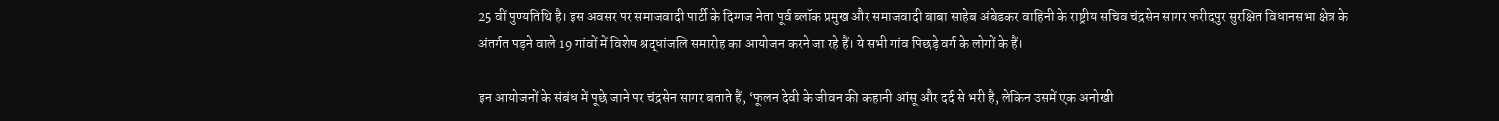25 वीं पुण्यतिथि है। इस अवसर पर समाजवादी पार्टी के दिग्गज नेता पूर्व ब्लॉक प्रमुख और समाजवादी बाबा साहेब अंबेडकर वाहिनी के राष्ट्रीय सचिव चंद्रसेन सागर फरीदपुर सुरक्षित विधानसभा क्षेत्र के अंतर्गत पड़ने वाले 19 गांवों में विशेष श्रद्धांजलि समारोह का आयोजन करने जा रहे हैं। ये सभी गांव पिछड़े वर्ग के लोगों के हैं।

इन आयोजनों के संबंध में पूछे जाने पर चंद्रसेन सागर बताते हैं, ‘फूलन देवी के जीवन की कहानी आंसू और दर्द से भरी है, लेकिन उसमें एक अनोखी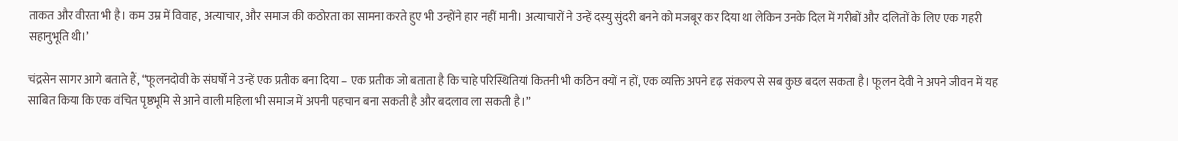ताकत और वीरता भी है। कम उम्र में विवाह, अत्याचार, और समाज की कठोरता का सामना करते हुए भी उन्होंने हार नहीं मानी। अत्याचारों ने उन्हें दस्यु सुंदरी बनने को मजबूर कर दिया था लेकिन उनके दिल में गरीबों और दलितों के लिए एक गहरी सहानुभूति थी।’

चंद्रसेन सागर आगे बताते हैं, “फूलनदोवी के संघर्षों ने उन्हें एक प्रतीक बना दिया – एक प्रतीक जो बताता है कि चाहे परिस्थितियां कितनी भी कठिन क्यों न हों, एक व्यक्ति अपने दृढ़ संकल्प से सब कुछ बदल सकता है। फूलन देवी ने अपने जीवन में यह साबित किया कि एक वंचित पृष्ठभूमि से आने वाली महिला भी समाज में अपनी पहचान बना सकती है और बदलाव ला सकती है।”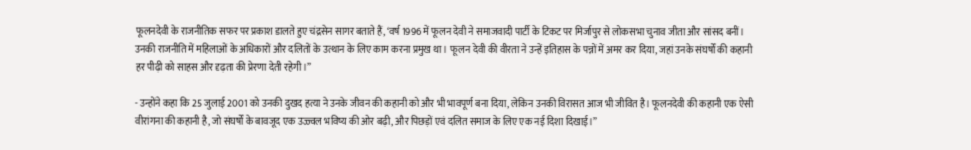फूलनदेवी के राजनीतिक सफर पर प्रकाश डालते हुए चंद्रसेन सागर बताते हैं, ‘वर्ष 1996 में फूलन देवी ने समाजवादी पार्टी के टिकट पर मिर्जापुर से लोकसभा चुनाव जीता और सांसद बनीं। उनकी राजनीति में महिलाओं के अधिकारों और दलितों के उत्थान के लिए काम करना प्रमुख था। फूलन देवी की वीरता ने उन्हें इतिहास के पन्नों में अमर कर दिया, जहां उनके संघर्षों की कहानी हर पीढ़ी को साहस और दृढ़ता की प्रेरणा देती रहेगी।”

- उन्होंने कहा कि 25 जुलाई 2001 को उनकी दुखद हत्या ने उनके जीवन की कहानी को और भी भावपूर्ण बना दिया, लेकिन उनकी विरासत आज भी जीवित है। फूलनदेवी की कहानी एक ऐसी वीरांगना की कहानी है, जो संघर्षों के बावजूद एक उज्ज्वल भविष्य की ओर बढ़ी, और पिछड़ों एवं दलित समाज के लिए एक नई दिशा दिखाई।”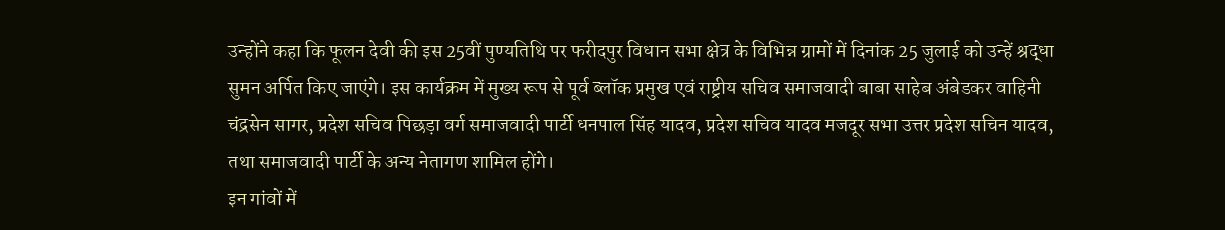उन्होंने कहा कि फूलन देवी की इस 25वीं पुण्यतिथि पर फरीदपुर विधान सभा क्षेत्र के विभिन्न ग्रामों में दिनांक 25 जुलाई को उन्हें श्रद्धा सुमन अर्पित किए जाएंगे। इस कार्यक्रम में मुख्य रूप से पूर्व ब्लॉक प्रमुख एवं राष्ट्रीय सचिव समाजवादी बाबा साहेब अंबेडकर वाहिनी चंद्रसेन सागर, प्रदेश सचिव पिछड़ा वर्ग समाजवादी पार्टी धनपाल सिंह यादव, प्रदेश सचिव यादव मजदूर सभा उत्तर प्रदेश सचिन यादव, तथा समाजवादी पार्टी के अन्य नेतागण शामिल होंगे।
इन गांवों में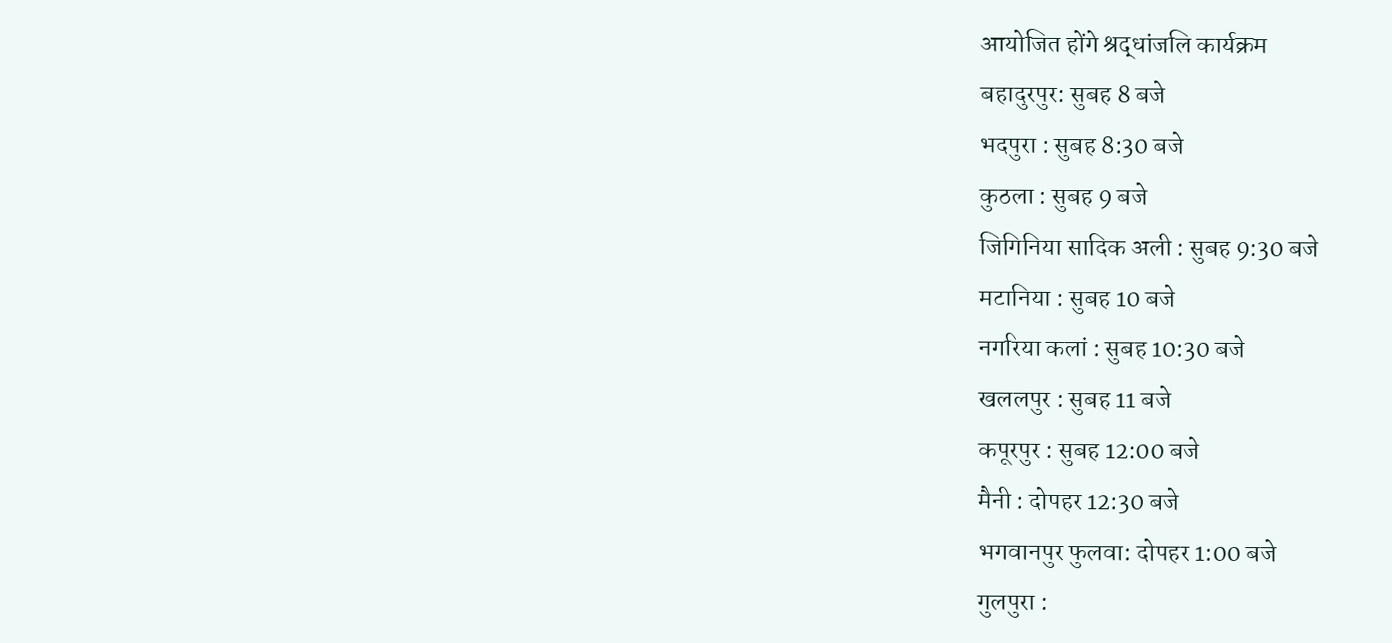आयोजित होंगे श्रद्धांजलि कार्यक्रम
बहादुरपुर: सुबह 8 बजे
भदपुरा : सुबह 8:30 बजे
कुठला : सुबह 9 बजे
जिगिनिया सादिक अली : सुबह 9:30 बजे
मटानिया : सुबह 10 बजे
नगरिया कलां : सुबह 10:30 बजे
खललपुर : सुबह 11 बजे
कपूरपुर : सुबह 12:00 बजे
मैनी : दोपहर 12:30 बजे
भगवानपुर फुलवा: दोपहर 1:00 बजे
गुलपुरा :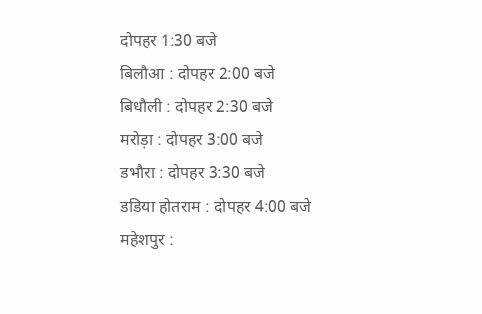दोपहर 1:30 बजे
बिलौआ : दोपहर 2:00 बजे
बिधौली : दोपहर 2:30 बजे
मरोड़ा : दोपहर 3:00 बजे
डभौरा : दोपहर 3:30 बजे
डडिया होतराम : दोपहर 4:00 बजे
महेशपुर :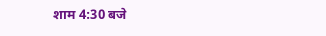शाम 4:30 बजे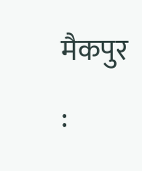मैकपुर :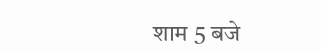शाम 5 बजे